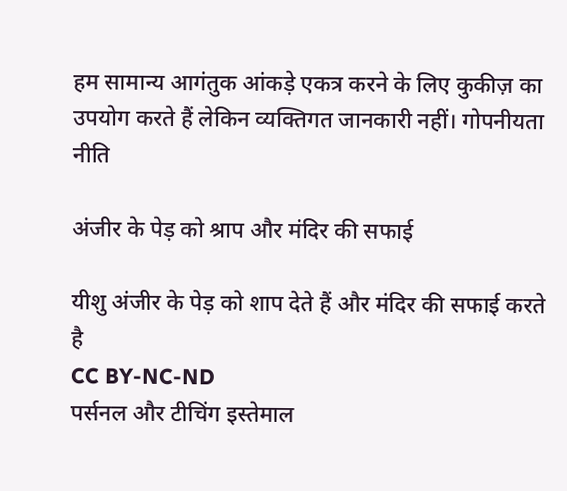हम सामान्य आगंतुक आंकड़े एकत्र करने के लिए कुकीज़ का उपयोग करते हैं लेकिन व्यक्तिगत जानकारी नहीं। गोपनीयता नीति

अंजीर के पेड़ को श्राप और मंदिर की सफाई

यीशु अंजीर के पेड़ को शाप देते हैं और मंदिर की सफाई करते है
CC BY-NC-ND
पर्सनल और टीचिंग इस्तेमाल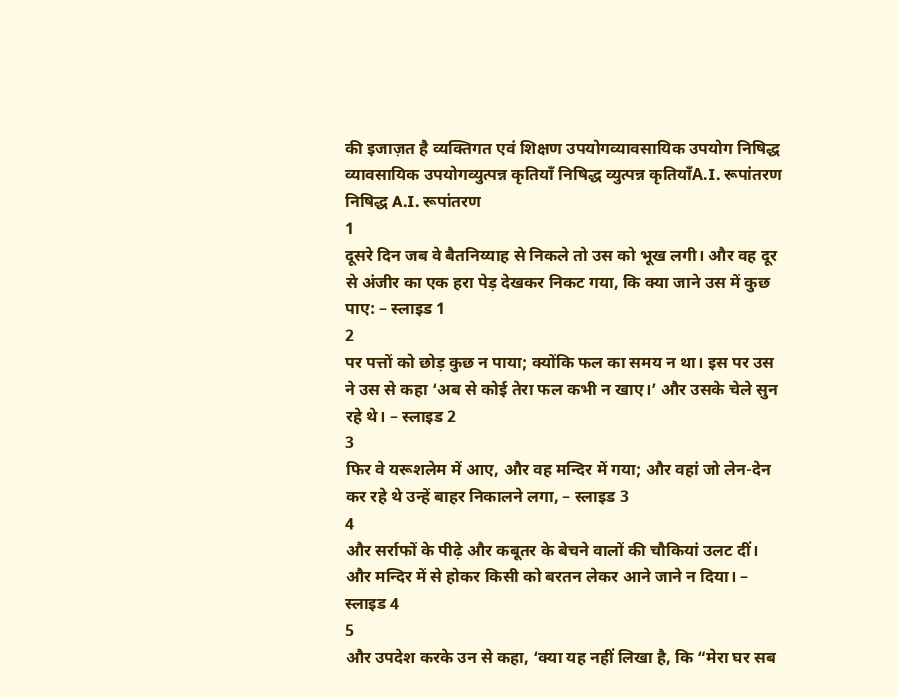की इजाज़त है व्यक्तिगत एवं शिक्षण उपयोगव्यावसायिक उपयोग निषिद्ध व्यावसायिक उपयोगव्युत्पन्न कृतियाँ निषिद्ध व्युत्पन्न कृतियाँA.I. रूपांतरण निषिद्ध A.I. रूपांतरण
1
दूसरे दिन जब वे बैतनिय्याह से निकले तो उस को भूख लगी। और वह दूर से अंजीर का एक हरा पेड़ देखकर निकट गया, कि क्या जाने उस में कुछ पाए: – स्लाइड 1
2
पर पत्तों को छोड़ कुछ न पाया; क्योंकि फल का समय न था। इस पर उस ने उस से कहा ‘अब से कोई तेरा फल कभी न खाए।’ और उसके चेले सुन रहे थे। – स्लाइड 2
3
फिर वे यरूशलेम में आए, और वह मन्दिर में गया; और वहां जो लेन-देन कर रहे थे उन्हें बाहर निकालने लगा, – स्लाइड 3
4
और सर्राफों के पीढ़े और कबूतर के बेचने वालों की चौकियां उलट दीं। और मन्दिर में से होकर किसी को बरतन लेकर आने जाने न दिया। – स्लाइड 4
5
और उपदेश करके उन से कहा, ‘क्या यह नहीं लिखा है, कि “मेरा घर सब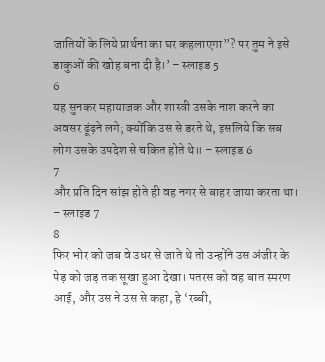जातियों के लिये प्रार्थना का घर कहलाएगा”? पर तुम ने इसे डाकुओं की खोह बना दी है।’ – स्लाइड 5
6
यह सुनकर महायाजक और शास्त्री उसके नाश करने का अवसर ढूंढ़ने लगे; क्योंकि उस से डरते थे, इसलिये कि सब लोग उसके उपदेश से चकित होते थे॥ – स्लाइड 6
7
और प्रति दिन सांझ होते ही वह नगर से बाहर जाया करता था। – स्लाइड 7
8
फिर भोर को जब वे उधर से जाते थे तो उन्होंने उस अंजीर के पेड़ को जड़ तक सूखा हुआ देखा। पतरस को वह बात स्मरण आई, और उस ने उस से कहा, हे ‘रब्बी,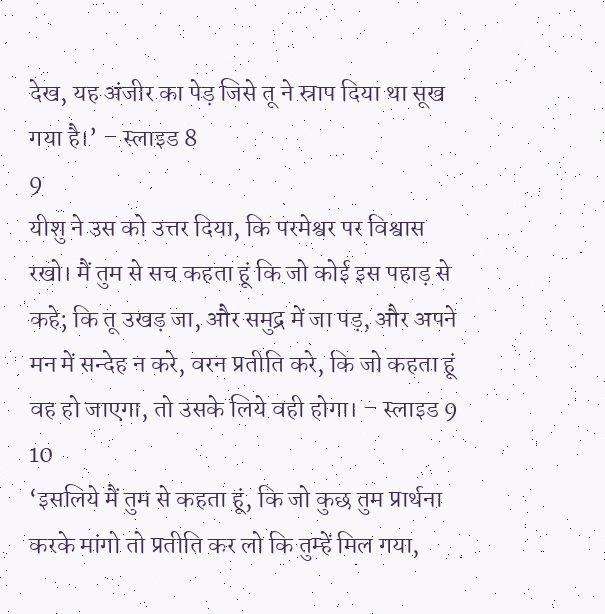देख, यह अंजीर का पेड़ जिसे तू ने स्राप दिया था सूख गया है।’ – स्लाइड 8
9
यीशु ने उस को उत्तर दिया, कि परमेश्वर पर विश्वास रखो। मैं तुम से सच कहता हूं कि जो कोई इस पहाड़ से कहे; कि तू उखड़ जा, और समुद्र में जा पड़, और अपने मन में सन्देह न करे, वरन प्रतीति करे, कि जो कहता हूं वह हो जाएगा, तो उसके लिये वही होगा। – स्लाइड 9
10
‘इसलिये मैं तुम से कहता हूं, कि जो कुछ तुम प्रार्थना करके मांगो तो प्रतीति कर लो कि तुम्हें मिल गया,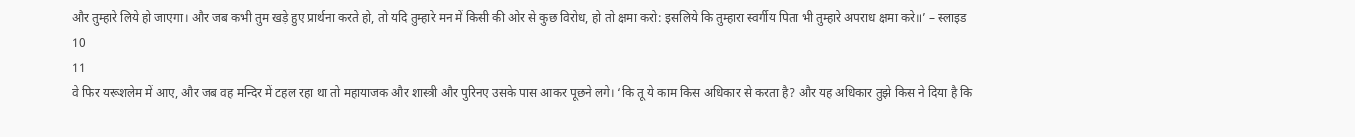और तुम्हारे लिये हो जाएगा। और जब कभी तुम खड़े हुए प्रार्थना करते हो, तो यदि तुम्हारे मन में किसी की ओर से कुछ विरोध, हो तो क्षमा करो: इसलिये कि तुम्हारा स्वर्गीय पिता भी तुम्हारे अपराध क्षमा करे॥’ – स्लाइड 10
11
वे फिर यरूशलेम में आए, और जब वह मन्दिर में टहल रहा था तो महायाजक और शास्त्री और पुरिनए उसके पास आकर पूछने लगे। ‘कि तू ये काम किस अधिकार से करता है? और यह अधिकार तुझे किस ने दिया है कि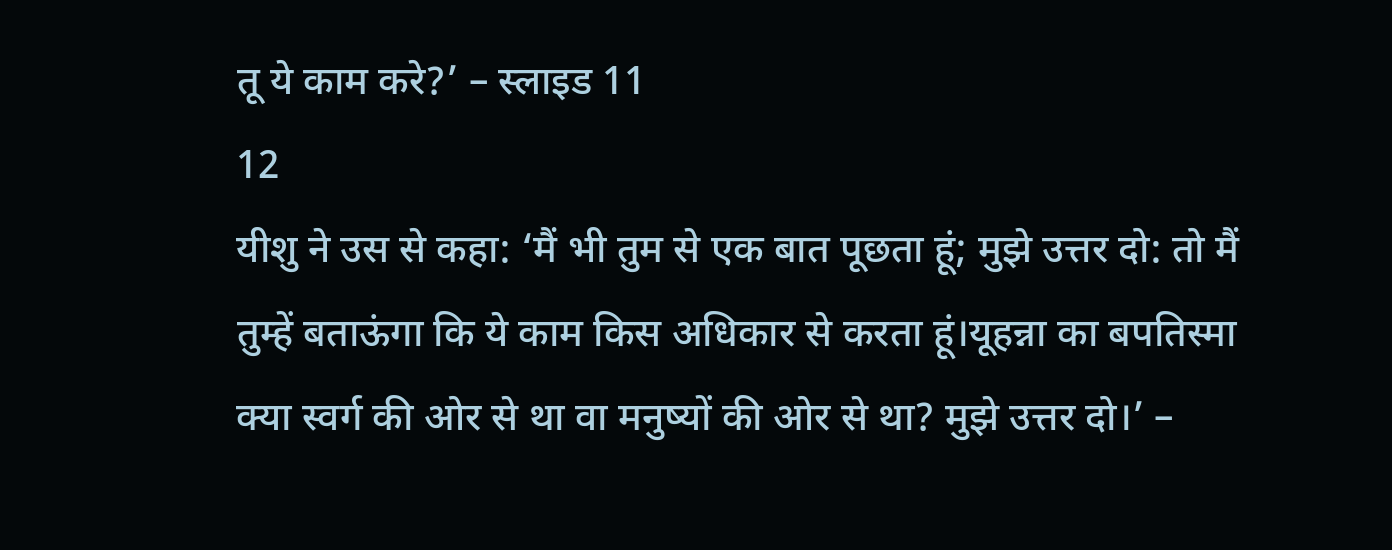तू ये काम करे?’ – स्लाइड 11
12
यीशु ने उस से कहा: ‘मैं भी तुम से एक बात पूछता हूं; मुझे उत्तर दो: तो मैं तुम्हें बताऊंगा कि ये काम किस अधिकार से करता हूं।यूहन्ना का बपतिस्मा क्या स्वर्ग की ओर से था वा मनुष्यों की ओर से था? मुझे उत्तर दो।’ –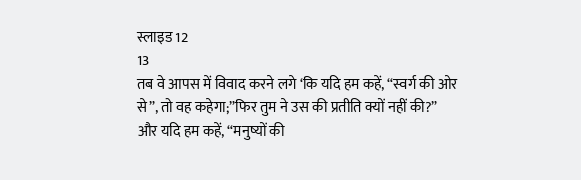स्लाइड 12
13
तब वे आपस में विवाद करने लगे ‘कि यदि हम कहें, “स्वर्ग की ओर से”, तो वह कहेगा;”फिर तुम ने उस की प्रतीति क्यों नहीं की?” और यदि हम कहें, “मनुष्यों की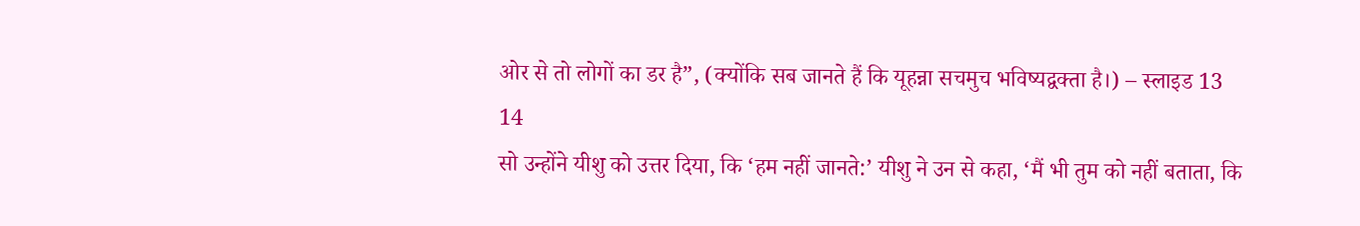ओर से तो लोगों का डर है”, (क्योंकि सब जानते हैं कि यूहन्ना सचमुच भविष्यद्वक्ता है।) – स्लाइड 13
14
सो उन्होंने यीशु को उत्तर दिया, कि ‘हम नहीं जानते:’ यीशु ने उन से कहा, ‘मैं भी तुम को नहीं बताता, कि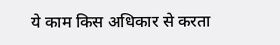ये काम किस अधिकार से करता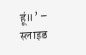हूं॥’ – स्लाइड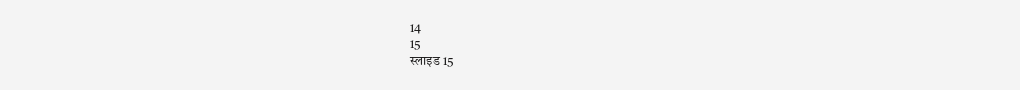14
15
स्लाइड 15